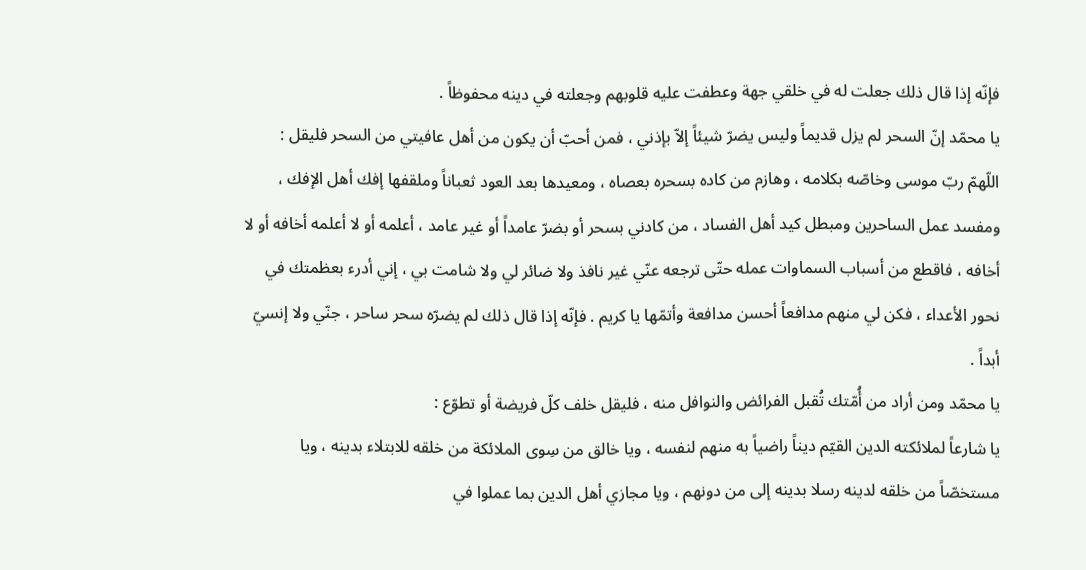فإنّه إذا قال ذلك جعلت له في خلقي جهة وعطفت عليه قلوبهم وجعلته في دينه محفوظاً .
يا محمّد إنّ السحر لم يزل قديماً وليس يضرّ شيئاً إلاّ بإذني ، فمن أحبّ أن يكون من أهل عافيتي من السحر فليقل :
اللّهمّ ربّ موسى وخاصّه بكلامه ، وهازم من كاده بسحره بعصاه ، ومعيدها بعد العود ثعباناً وملقفها إفك أهل الإفك ، ومفسد عمل الساحرين ومبطل كيد أهل الفساد ، من كادني بسحر أو بضرّ عامداً أو غير عامد ، أعلمه أو لا أعلمه أخافه أو لا أخافه ، فاقطع من أسباب السماوات عمله حتّى ترجعه عنّي غير نافذ ولا ضائر لي ولا شامت بي ، إني أدرء بعظمتك في نحور الأعداء ، فكن لي منهم مدافعاً أحسن مدافعة وأتمّها يا كريم . فإنّه إذا قال ذلك لم يضرّه سحر ساحر ، جنّي ولا إنسيّ أبداً .
يا محمّد ومن أراد من أُمّتك تُقبل الفرائض والنوافل منه ، فليقل خلف كلّ فريضة أو تطوّع :
يا شارعاً لملائكته الدين القيّم ديناً راضياً به منهم لنفسه ، ويا خالق من سِوى الملائكة من خلقه للابتلاء بدينه ، ويا مستخصّاً من خلقه لدينه رسلا بدينه إلى من دونهم ، ويا مجازي أهل الدين بما عملوا في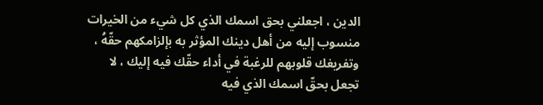الدين ، اجعلني بحق اسمك الذي كل شيء من الخيرات منسوب إليه من أهل دينك المؤثر به بإلزامكهم حقّهُ ، وتفريغك قلوبهم للرغبة في أداء حقّك فيه إليك ، لا تجعل بحقّ اسمك الذي فيه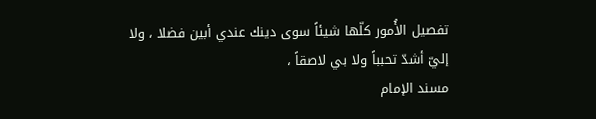تفصيل الأُمور كلّها شيئاً سوى دينك عندي أبين فضلا ، ولا إليّ أشدّ تحبباً ولا بي لاصقاً ،
مسند الإمام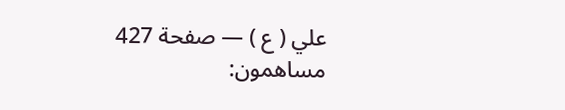علي ( ع ) — صفحة 427
مساهمون: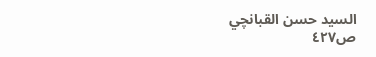السيد حسن القبانچي
ص٤٢٧